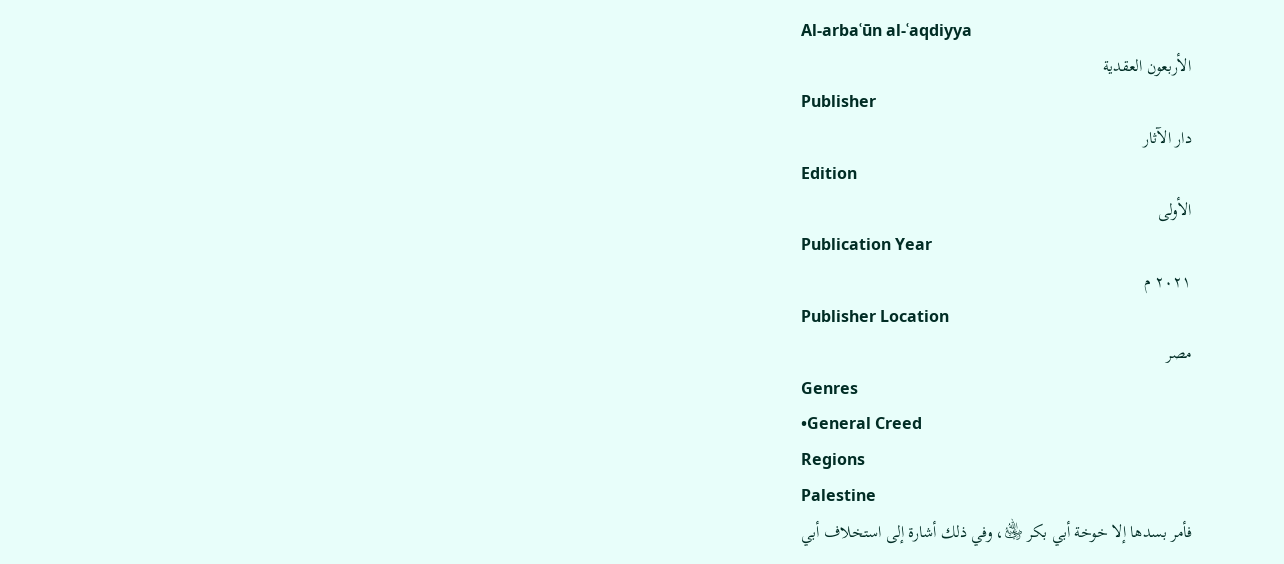Al-arbaʿūn al-ʿaqdiyya
الأربعون العقدية
Publisher
دار الآثار
Edition
الأولى
Publication Year
٢٠٢١ م
Publisher Location
مصر
Genres
•General Creed
Regions
Palestine
فأمر بسدها إلا خوخة أبي بكر ﵁، وفي ذلك أشارة إلى استخلاف أبي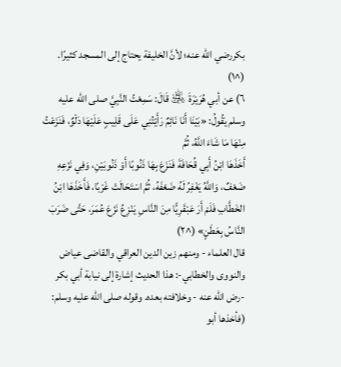بكررضي الله عنه؛ لأنَّ الخليفة يحتاج إلى المسجد كثيرًا. (^١)
٦) عن أبي هُرَيْرَةَ ﵁ قَالَ: سَمِعْتُ النَّبِيَّ صلى الله عليه وسلم يَقُولُ: «بَيْنَا أَنَا نَائِمٌ رَأَيْتُنِي عَلَى قَلِيبٍ عَلَيْهَا دَلْوٌ، فَنَزَعْتُ مِنْهَا مَا شَاءَ اللَّهُ، ثُمَّ
أَخَذَهَا ابْنُ أَبِي قُحَافَةَ فَنَزَعَ بِهَا ذَنُوبًا أَوْ ذَنُوبَيْنِ، وَفِي نَزْعِهِ ضَعْفٌ، وَاللَّهُ يَغْفِرُ لَهُ ضَعْفَهُ، ثُمَّ اسْتَحَالَتْ غَرْبًا، فَأَخَذَهَا ابْنُ الخَطَّابِ فَلَمْ أَرَ عَبْقَرِيًّا مِنَ النَّاسِ يَنْزِعُ نَزْعَ عُمَرَ، حَتَّى ضَرَبَ النَّاسُ بِعَطَنٍ» (^٢)
قال العلماء - ومنهم زين الدين العراقي والقاضى عياض والنووى والخطابي-: هذا الحديث إشارة إلى نيابة أبي بكر -رض الله عنه - وخلافته بعده. وقوله صلى الله عليه وسلم: (فأخذها أبو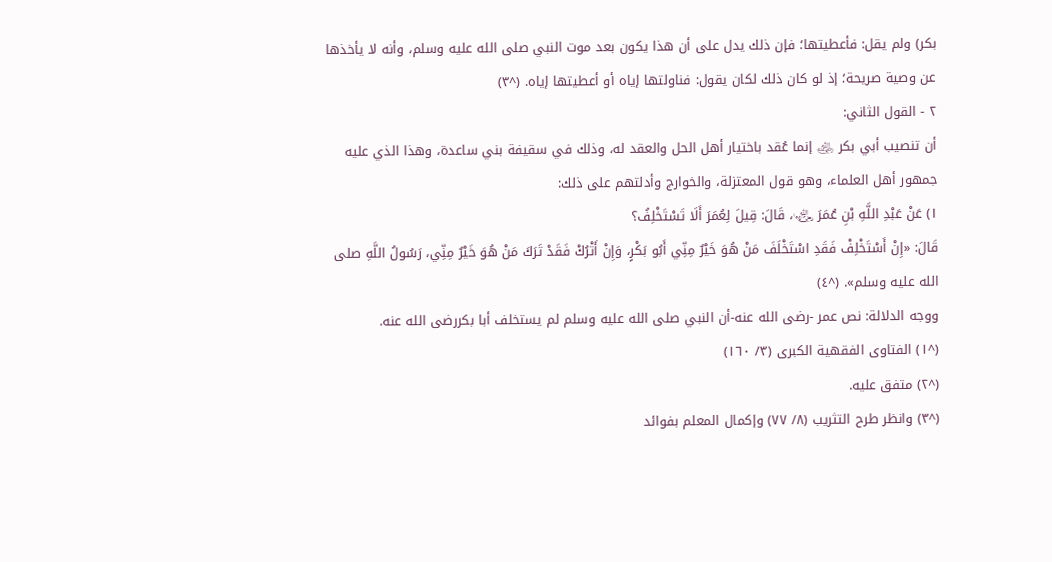بكر) ولم يقل: فأعطيتها؛ فإن ذلك يدل على أن هذا يكون بعد موت النبي صلى الله عليه وسلم، وأنه لا يأخذها عن وصية صريحة؛ إذ لو كان ذلك لكان يقول: فناولتها إياه أو أعطيتها إياه. (^٣)
٢ - القول الثاني:
أن تنصيب أبي بكر ﵁ إنما عُقد باختيار أهل الحل والعقد له، وذلك في سقيفة بني ساعدة، وهذا الذي عليه جمهور أهل العلماء، وهو قول المعتزلة، والخوارج وأدلتهم على ذلك:
١) عَنْ عَبْدِ اللَّهِ بْنِ عُمَرَ ﵄، قَالَ: قِيلَ لِعُمَرَ أَلَا تَسْتَخْلِفُ؟
قَالَ: «إِنْ أَسْتَخْلِفْ فَقَدِ اسْتَخْلَفَ مَنْ هُوَ خَيْرٌ مِنِّي أَبُو بَكْرٍ، وَإِنْ أَتْرُكْ فَقَدْ تَرَكَ مَنْ هُوَ خَيْرٌ مِنِّي، رَسُولُ اللَّهِ صلى الله عليه وسلم». (^٤)
ووجه الدلالة: نص عمر -رضى الله عنه-أن النبي صلى الله عليه وسلم لم يستخلف أبا بكررضى الله عنه.
(^١) الفتاوى الفقهية الكبرى (٣/ ١٦٠)
(^٢) متفق عليه.
(^٣) وانظر طرح التثريب (٨/ ٧٧) وإكمال المعلم بفوائد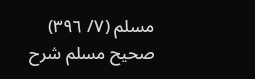مسلم (٧/ ٣٩٦) صحيح مسلم شرح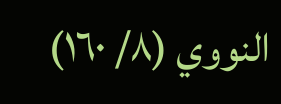النووي (٨/ ١٦٠)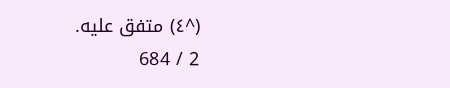(^٤) متفق عليه.
2 / 684